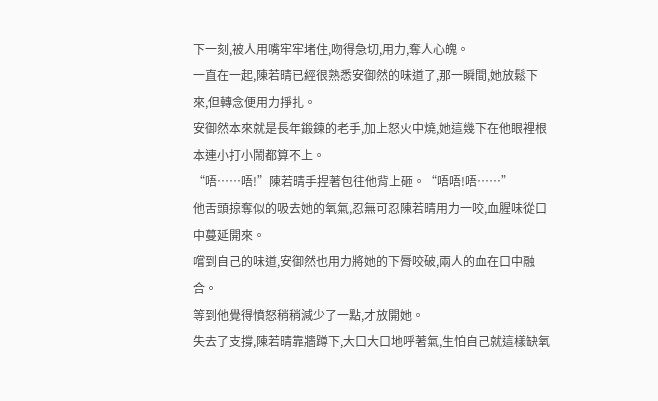下一刻,被人用嘴牢牢堵住,吻得急切,用力,奪人心魄。
一直在一起,陳若晴已經很熟悉安御然的味道了,那一瞬間,她放鬆下來,但轉念便用力掙扎。
安御然本來就是長年鍛鍊的老手,加上怒火中燒,她這幾下在他眼裡根本連小打小鬧都算不上。
“唔……唔!”陳若晴手捏著包往他背上砸。“唔唔!唔……”
他舌頭掠奪似的吸去她的氧氣,忍無可忍陳若晴用力一咬,血腥味從口中蔓延開來。
嚐到自己的味道,安御然也用力將她的下脣咬破,兩人的血在口中融合。
等到他覺得憤怒稍稍減少了一點,才放開她。
失去了支撐,陳若晴靠牆蹲下,大口大口地呼著氣,生怕自己就這樣缺氧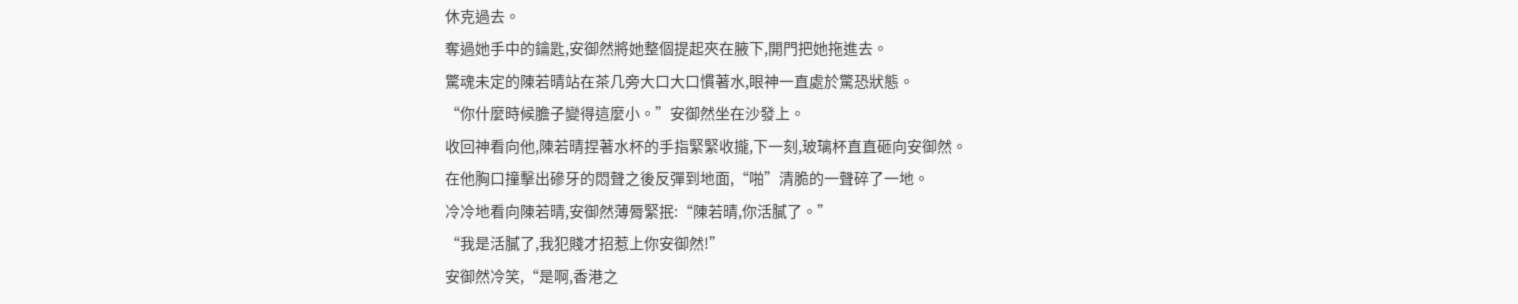休克過去。
奪過她手中的鑰匙,安御然將她整個提起夾在腋下,開門把她拖進去。
驚魂未定的陳若晴站在茶几旁大口大口慣著水,眼神一直處於驚恐狀態。
“你什麼時候膽子變得這麼小。”安御然坐在沙發上。
收回神看向他,陳若晴捏著水杯的手指緊緊收攏,下一刻,玻璃杯直直砸向安御然。
在他胸口撞擊出磣牙的悶聲之後反彈到地面,“啪”清脆的一聲碎了一地。
冷冷地看向陳若晴,安御然薄脣緊抿:“陳若晴,你活膩了。”
“我是活膩了,我犯賤才招惹上你安御然!”
安御然冷笑,“是啊,香港之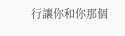行讓你和你那個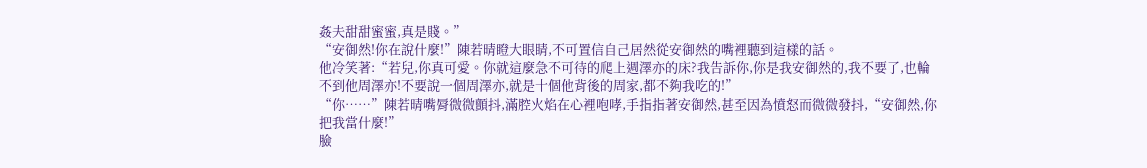姦夫甜甜蜜蜜,真是賤。”
“安御然!你在說什麼!”陳若晴瞪大眼睛,不可置信自己居然從安御然的嘴裡聽到這樣的話。
他冷笑著:“若兒,你真可愛。你就這麼急不可待的爬上週澤亦的床?我告訴你,你是我安御然的,我不要了,也輪不到他周澤亦!不要說一個周澤亦,就是十個他背後的周家,都不夠我吃的!”
“你……”陳若晴嘴脣微微顫抖,滿腔火焰在心裡咆哮,手指指著安御然,甚至因為憤怒而微微發抖,“安御然,你把我當什麼!”
臉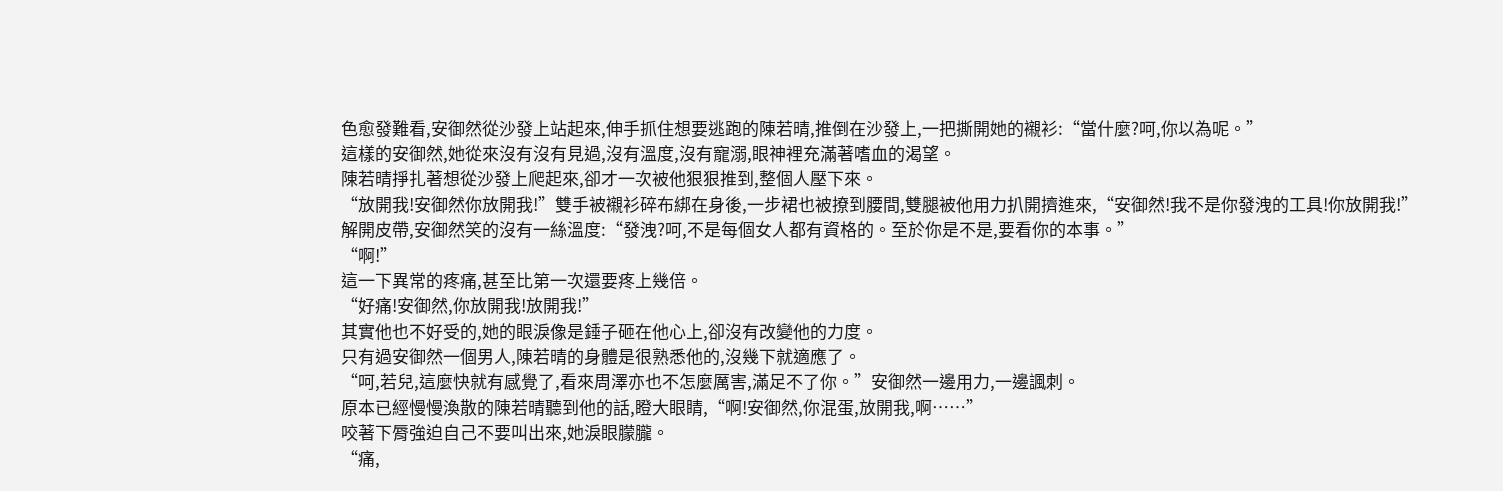色愈發難看,安御然從沙發上站起來,伸手抓住想要逃跑的陳若晴,推倒在沙發上,一把撕開她的襯衫:“當什麼?呵,你以為呢。”
這樣的安御然,她從來沒有沒有見過,沒有溫度,沒有寵溺,眼神裡充滿著嗜血的渴望。
陳若晴掙扎著想從沙發上爬起來,卻才一次被他狠狠推到,整個人壓下來。
“放開我!安御然你放開我!”雙手被襯衫碎布綁在身後,一步裙也被撩到腰間,雙腿被他用力扒開擠進來,“安御然!我不是你發洩的工具!你放開我!”
解開皮帶,安御然笑的沒有一絲溫度:“發洩?呵,不是每個女人都有資格的。至於你是不是,要看你的本事。”
“啊!”
這一下異常的疼痛,甚至比第一次還要疼上幾倍。
“好痛!安御然,你放開我!放開我!”
其實他也不好受的,她的眼淚像是錘子砸在他心上,卻沒有改變他的力度。
只有過安御然一個男人,陳若晴的身體是很熟悉他的,沒幾下就適應了。
“呵,若兒,這麼快就有感覺了,看來周澤亦也不怎麼厲害,滿足不了你。”安御然一邊用力,一邊諷刺。
原本已經慢慢渙散的陳若晴聽到他的話,瞪大眼睛,“啊!安御然,你混蛋,放開我,啊……”
咬著下脣強迫自己不要叫出來,她淚眼朦朧。
“痛,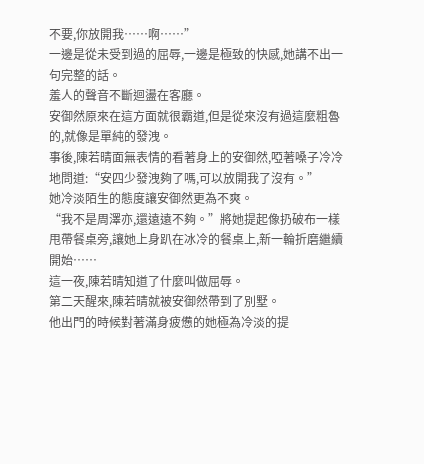不要,你放開我……啊……”
一邊是從未受到過的屈辱,一邊是極致的快感,她講不出一句完整的話。
羞人的聲音不斷迴盪在客廳。
安御然原來在這方面就很霸道,但是從來沒有過這麼粗魯的,就像是單純的發洩。
事後,陳若晴面無表情的看著身上的安御然,啞著嗓子冷冷地問道:“安四少發洩夠了嗎,可以放開我了沒有。”
她冷淡陌生的態度讓安御然更為不爽。
“我不是周澤亦,還遠遠不夠。”將她提起像扔破布一樣甩帶餐桌旁,讓她上身趴在冰冷的餐桌上,新一輪折磨繼續開始……
這一夜,陳若晴知道了什麼叫做屈辱。
第二天醒來,陳若晴就被安御然帶到了別墅。
他出門的時候對著滿身疲憊的她極為冷淡的提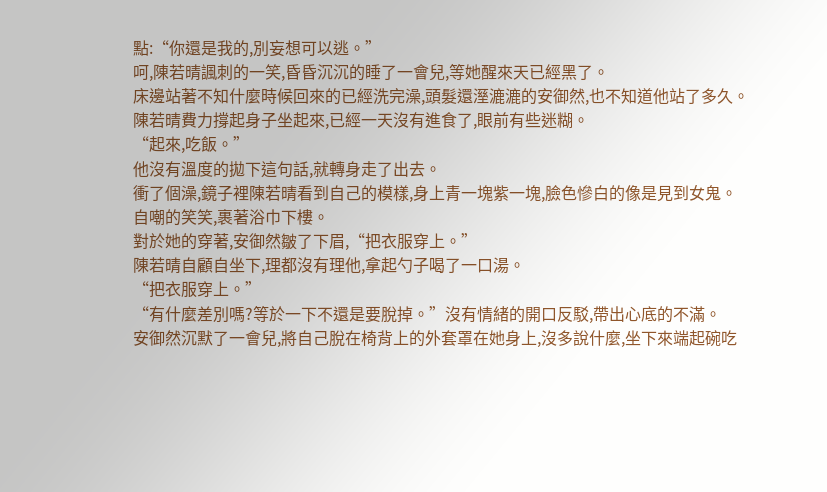點:“你還是我的,別妄想可以逃。”
呵,陳若晴諷刺的一笑,昏昏沉沉的睡了一會兒,等她醒來天已經黑了。
床邊站著不知什麼時候回來的已經洗完澡,頭髮還溼漉漉的安御然,也不知道他站了多久。
陳若晴費力撐起身子坐起來,已經一天沒有進食了,眼前有些迷糊。
“起來,吃飯。”
他沒有溫度的拋下這句話,就轉身走了出去。
衝了個澡,鏡子裡陳若晴看到自己的模樣,身上青一塊紫一塊,臉色慘白的像是見到女鬼。
自嘲的笑笑,裹著浴巾下樓。
對於她的穿著,安御然皺了下眉,“把衣服穿上。”
陳若晴自顧自坐下,理都沒有理他,拿起勺子喝了一口湯。
“把衣服穿上。”
“有什麼差別嗎?等於一下不還是要脫掉。”沒有情緒的開口反駁,帶出心底的不滿。
安御然沉默了一會兒,將自己脫在椅背上的外套罩在她身上,沒多說什麼,坐下來端起碗吃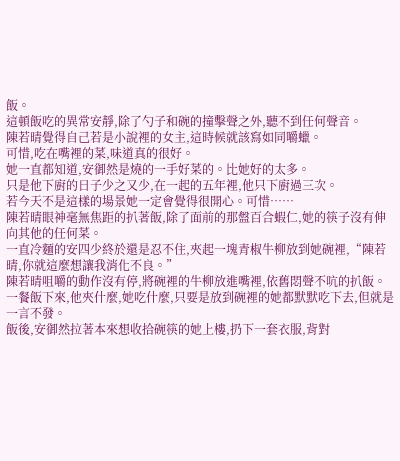飯。
這頓飯吃的異常安靜,除了勺子和碗的撞擊聲之外,聽不到任何聲音。
陳若晴覺得自己若是小說裡的女主,這時候就該寫如同嚼蠟。
可惜,吃在嘴裡的菜,味道真的很好。
她一直都知道,安御然是燒的一手好菜的。比她好的太多。
只是他下廚的日子少之又少,在一起的五年裡,他只下廚過三次。
若今天不是這樣的場景她一定會覺得很開心。可惜……
陳若晴眼神毫無焦距的扒著飯,除了面前的那盤百合蝦仁,她的筷子沒有伸向其他的任何菜。
一直冷麵的安四少終於還是忍不住,夾起一塊青椒牛柳放到她碗裡,“陳若晴,你就這麼想讓我消化不良。”
陳若晴咀嚼的動作沒有停,將碗裡的牛柳放進嘴裡,依舊悶聲不吭的扒飯。
一餐飯下來,他夾什麼,她吃什麼,只要是放到碗裡的她都默默吃下去,但就是一言不發。
飯後,安御然拉著本來想收拾碗筷的她上樓,扔下一套衣服,背對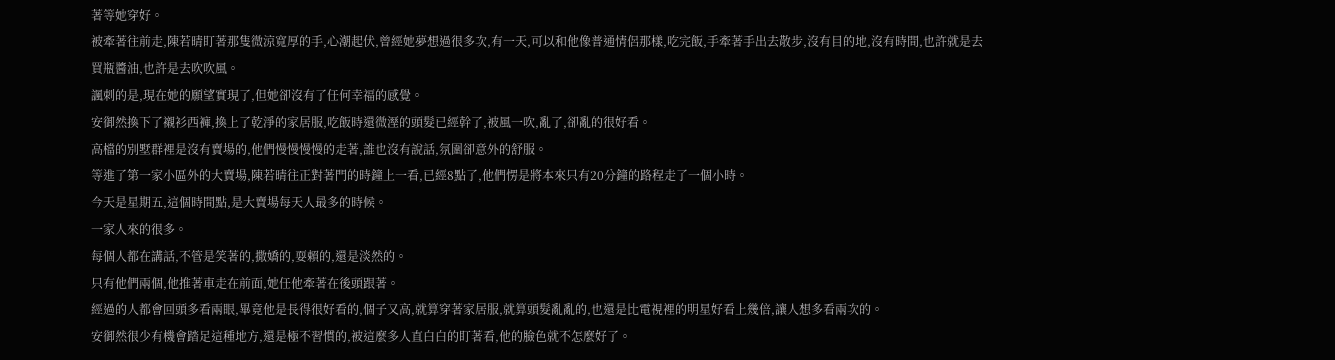著等她穿好。
被牽著往前走,陳若晴盯著那隻微涼寬厚的手,心潮起伏,曾經她夢想過很多次,有一天,可以和他像普通情侶那樣,吃完飯,手牽著手出去散步,沒有目的地,沒有時間,也許就是去買瓶醬油,也許是去吹吹風。
諷刺的是,現在她的願望實現了,但她卻沒有了任何幸福的感覺。
安御然換下了襯衫西褲,換上了乾淨的家居服,吃飯時還微溼的頭髮已經幹了,被風一吹,亂了,卻亂的很好看。
高檔的別墅群裡是沒有賣場的,他們慢慢慢慢的走著,誰也沒有說話,氛圍卻意外的舒服。
等進了第一家小區外的大賣場,陳若晴往正對著門的時鐘上一看,已經8點了,他們愣是將本來只有20分鐘的路程走了一個小時。
今天是星期五,這個時間點,是大賣場每天人最多的時候。
一家人來的很多。
每個人都在講話,不管是笑著的,撒嬌的,耍賴的,還是淡然的。
只有他們兩個,他推著車走在前面,她任他牽著在後頭跟著。
經過的人都會回頭多看兩眼,畢竟他是長得很好看的,個子又高,就算穿著家居服,就算頭髮亂亂的,也還是比電視裡的明星好看上幾倍,讓人想多看兩次的。
安御然很少有機會踏足這種地方,還是極不習慣的,被這麼多人直白白的盯著看,他的臉色就不怎麼好了。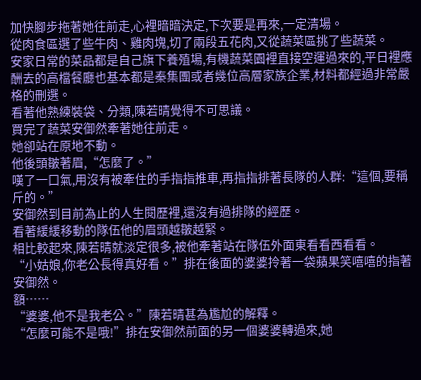加快腳步拖著她往前走,心裡暗暗決定,下次要是再來,一定清場。
從肉食區選了些牛肉、雞肉塊,切了兩段五花肉,又從蔬菜區挑了些蔬菜。
安家日常的菜品都是自己旗下養殖場,有機蔬菜園裡直接空運過來的,平日裡應酬去的高檔餐廳也基本都是秦集團或者幾位高層家族企業,材料都經過非常嚴格的刪選。
看著他熟練裝袋、分類,陳若晴覺得不可思議。
買完了蔬菜安御然牽著她往前走。
她卻站在原地不動。
他後頭皺著眉,“怎麼了。”
嘆了一口氣,用沒有被牽住的手指指推車,再指指排著長隊的人群:“這個,要稱斤的。”
安御然到目前為止的人生閱歷裡,還沒有過排隊的經歷。
看著緩緩移動的隊伍他的眉頭越皺越緊。
相比較起來,陳若晴就淡定很多,被他牽著站在隊伍外面東看看西看看。
“小姑娘,你老公長得真好看。”排在後面的婆婆拎著一袋蘋果笑嘻嘻的指著安御然。
額……
“婆婆,他不是我老公。”陳若晴甚為尷尬的解釋。
“怎麼可能不是哦!”排在安御然前面的另一個婆婆轉過來,她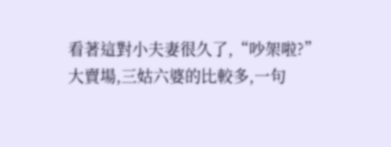看著這對小夫妻很久了,“吵架啦?”
大賣場,三姑六婆的比較多,一句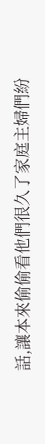話,讓本來偷偷看他們很久了家庭主婦們紛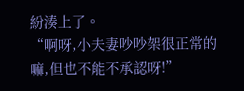紛湊上了。
“啊呀,小夫妻吵吵架很正常的嘛,但也不能不承認呀!”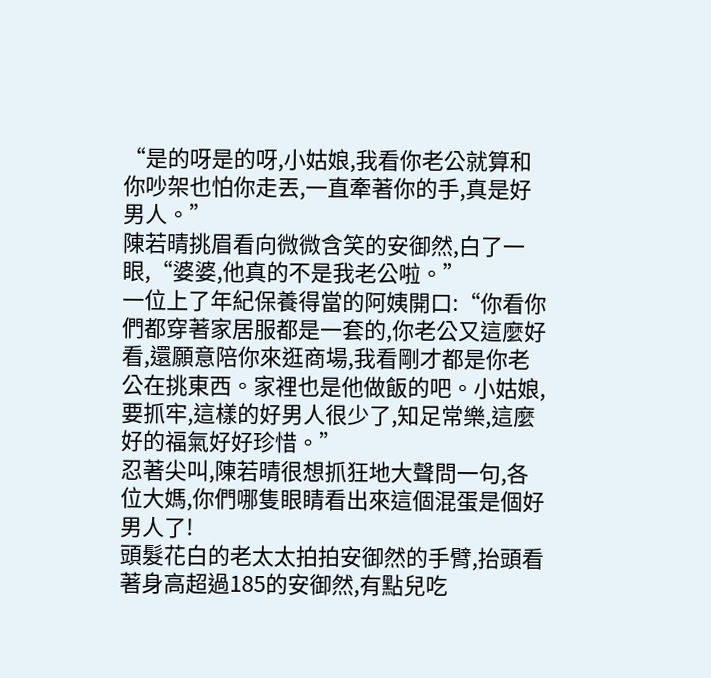“是的呀是的呀,小姑娘,我看你老公就算和你吵架也怕你走丟,一直牽著你的手,真是好男人。”
陳若晴挑眉看向微微含笑的安御然,白了一眼,“婆婆,他真的不是我老公啦。”
一位上了年紀保養得當的阿姨開口:“你看你們都穿著家居服都是一套的,你老公又這麼好看,還願意陪你來逛商場,我看剛才都是你老公在挑東西。家裡也是他做飯的吧。小姑娘,要抓牢,這樣的好男人很少了,知足常樂,這麼好的福氣好好珍惜。”
忍著尖叫,陳若晴很想抓狂地大聲問一句,各位大媽,你們哪隻眼睛看出來這個混蛋是個好男人了!
頭髮花白的老太太拍拍安御然的手臂,抬頭看著身高超過185的安御然,有點兒吃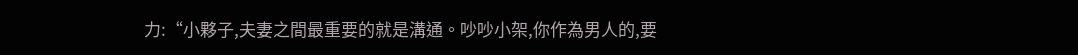力:“小夥子,夫妻之間最重要的就是溝通。吵吵小架,你作為男人的,要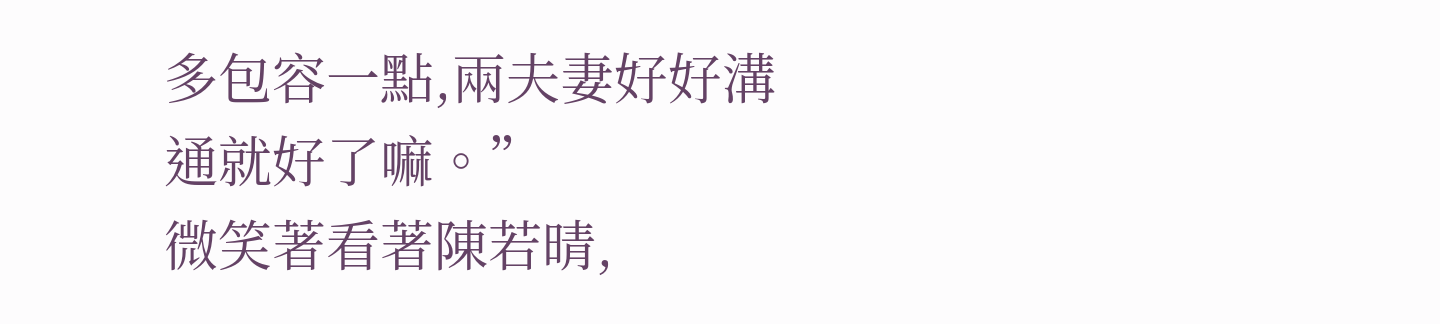多包容一點,兩夫妻好好溝通就好了嘛。”
微笑著看著陳若晴,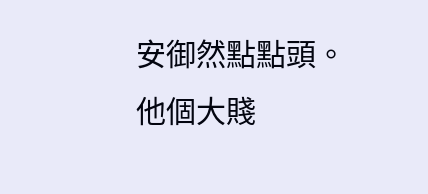安御然點點頭。
他個大賤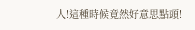人!這種時候竟然好意思點頭!